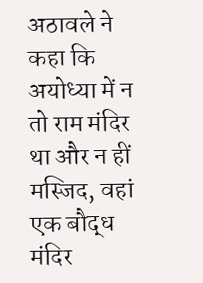अठावले ने कहा कि अयोध्या में न तो राम मंदिर था और न हीं मस्जिद, वहां एक बौद्ध मंदिर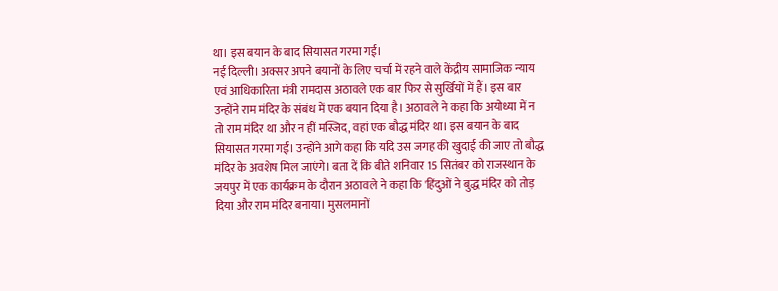था। इस बयान के बाद सियासत गरमा गई।
नई दिल्ली। अक्सर अपने बयानों के लिए चर्चा में रहने वाले केंद्रीय सामाजिक न्याय एवं आधिकारिता मंत्री रामदास अठावले एक बार फिर से सुर्खियों में हैं। इस बार उन्होंने राम मंदिर के संबंध में एक बयान दिया है। अठावले ने कहा कि अयोध्या में न तो राम मंदिर था और न हीं मस्जिद, वहां एक बौद्ध मंदिर था। इस बयान के बाद सियासत गरमा गई। उन्होंने आगे कहा कि यदि उस जगह की खुदाई की जाए तो बौद्ध मंदिर के अवशेष मिल जाएंगे। बता दें कि बीते शनिवार 15 सितंबर को राजस्थान के जयपुर में एक कार्यक्रम के दौरान अठावले ने कहा कि 'हिंदुओं ने बुद्ध मंदिर को तोड़ दिया और राम मंदिर बनाया। मुसलमानों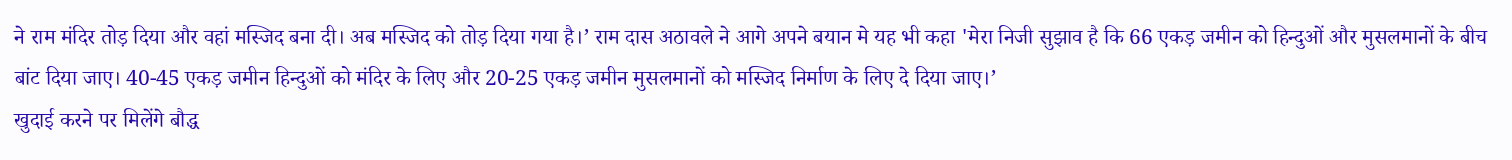ने राम मंदिर तोड़ दिया और वहां मस्जिद बना दी। अब मस्जिद को तोड़ दिया गया है।’ राम दास अठावले ने आगे अपने बयान मे यह भी कहा 'मेरा निजी सुझाव है कि 66 एकड़ जमीन को हिन्दुओं और मुसलमानों के बीच बांट दिया जाए। 40-45 एकड़ जमीन हिन्दुओं को मंदिर के लिए और 20-25 एकड़ जमीन मुसलमानों को मस्जिद निर्माण के लिए दे दिया जाए।’
खुदाई करने पर मिलेंगे बौद्ध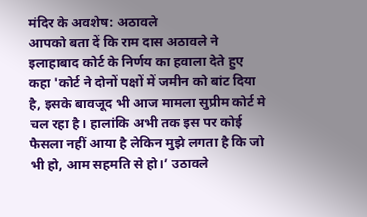मंदिर के अवशेष: अठावले
आपको बता दें कि राम दास अठावले ने इलाहाबाद कोर्ट के निर्णय का हवाला देते हुए कहा 'कोर्ट ने दोनों पक्षों में जमीन को बांट दिया है, इसके बावजूद भी आज मामला सुप्रीम कोर्ट मे चल रहा है। हालांकि अभी तक इस पर कोई फैसला नहीं आया है लेकिन मुझे लगता है कि जो भी हो, आम सहमति से हो।’ उठावले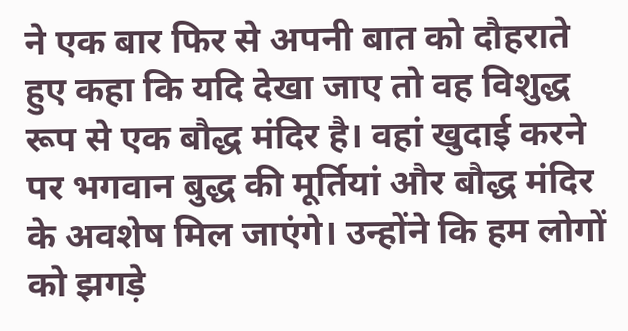ने एक बार फिर से अपनी बात को दौहराते हुए कहा कि यदि देखा जाए तो वह विशुद्ध रूप से एक बौद्ध मंदिर है। वहां खुदाई करने पर भगवान बुद्ध की मूर्तियां और बौद्ध मंदिर के अवशेष मिल जाएंगे। उन्होंने कि हम लोगों को झगड़े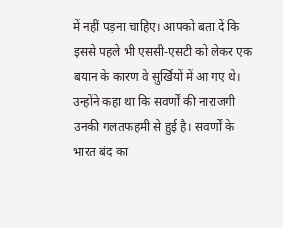में नहीं पड़ना चाहिए। आपको बता दें कि इससे पहले भी एससी-एसटी को लेकर एक बयान के कारण वे सुर्खियों में आ गए थे। उन्होंने कहा था कि सवर्णों की नाराजगी उनकी गलतफहमी से हुई है। सवर्णों के भारत बंद का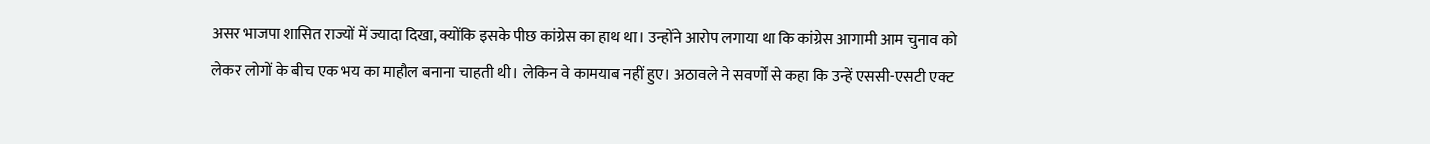असर भाजपा शासित राज्यों में ज्यादा दिखा, क्योंकि इसके पीछ कांग्रेस का हाथ था। उन्होंने आरोप लगाया था कि कांग्रेस आगामी आम चुनाव को लेकर लोगों के बीच एक भय का माहौल बनाना चाहती थी। लेकिन वे कामयाब नहीं हुए। अठावले ने सवर्णों से कहा कि उन्हें एससी-एसटी एक्ट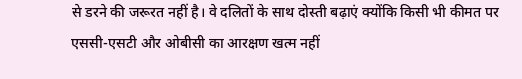से डरने की जरूरत नहीं है। वे दलितों के साथ दोस्ती बढ़ाएं क्योंकि किसी भी कीमत पर एससी-एसटी और ओबीसी का आरक्षण खत्म नहीं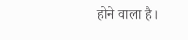होने वाला है।